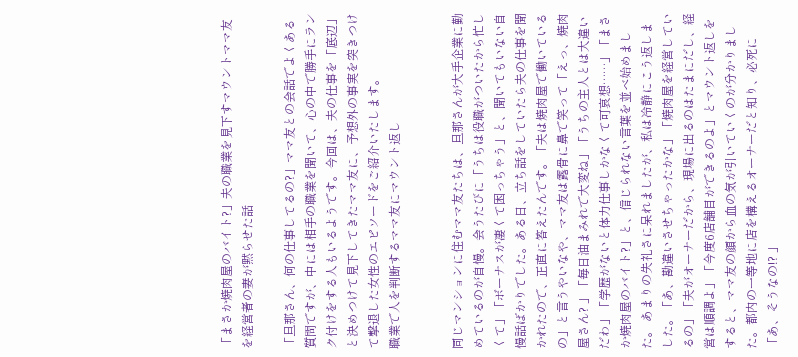「まさか焼肉屋のバイト?」夫の職業を見下すマウントママ友を経営者の妻が黙らせた話

「旦那さん、何の仕事してるの?」ママ友との会話でよくある質問ですが、中には相手の職業を聞いて、心の中で勝手にランク付けをする人もいるようです。今回は、夫の仕事を「底辺」と決めつけて見下してきたママ友に、予想外の事実を突きつけて撃退した女性のエピソードをご紹介いたします。
職業で人を判断するママ友にマウント返し


同じマンションに住むママ友たちは、旦那さんが大手企業に勤めているのが自慢。会うたびに「うちは役職がついたから忙しくて」「ボーナスが凄くて困っちゃう」と、聞いてもいない自慢話ばかりでした。ある日、立ち話をしていたら夫の仕事を聞かれたので、正直に答えたんです。「夫は焼肉屋で働いているの」と言うやいなや、ママ友は露骨に鼻で笑って「えっ、焼肉屋さん? 」「毎日油まみれで大変ね」「うちの主人とは大違いだわ」「学歴がないと体力仕事しかなくて可哀想……」「まさか焼肉屋のバイト?」と、信じられない言葉を並べ始めました。 あまりの失礼さに呆れましたが、私は冷静にこう返しました。「あ、勘違いさせちゃったかな」「焼肉屋を経営しているの」「夫がオーナーだから、現場に出るのはたまにだし、経営は順調よ」「今度6店舗目ができるのよ」とマウント返しをすると、ママ友の顔から血の気が引いていくのが分かりました。都内の一等地に店を構えるオーナーだと知り、必死に「あ、そうなの!? 」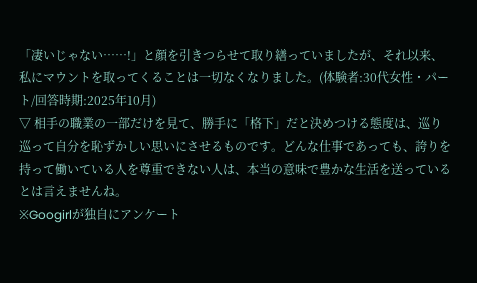「凄いじゃない……!」と顔を引きつらせて取り繕っていましたが、それ以来、私にマウントを取ってくることは一切なくなりました。(体験者:30代女性・パート/回答時期:2025年10月)
▽ 相手の職業の一部だけを見て、勝手に「格下」だと決めつける態度は、巡り巡って自分を恥ずかしい思いにさせるものです。どんな仕事であっても、誇りを持って働いている人を尊重できない人は、本当の意味で豊かな生活を送っているとは言えませんね。
※Googirlが独自にアンケート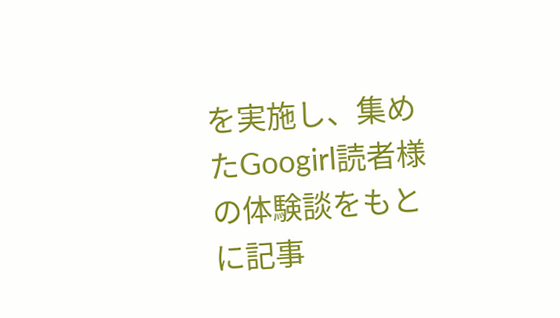を実施し、集めたGoogirl読者様の体験談をもとに記事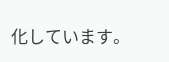化しています。